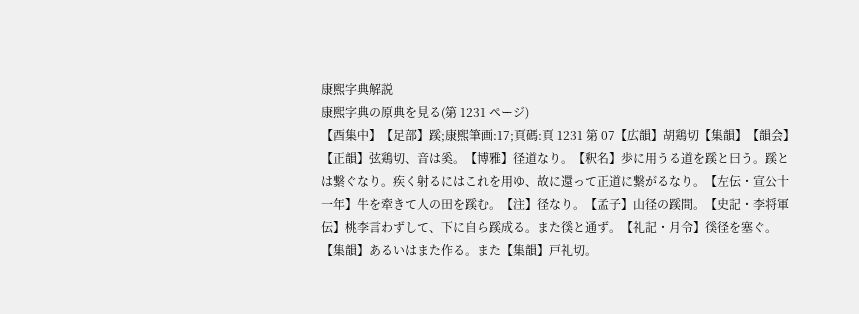康熙字典解説
康熙字典の原典を見る(第 1231 ページ)
【酉集中】【足部】蹊;康煕筆画:17;頁碼:頁 1231 第 07【広韻】胡鶏切【集韻】【韻会】【正韻】弦鶏切、音は奚。【博雅】径道なり。【釈名】歩に用うる道を蹊と曰う。蹊とは繋ぐなり。疾く射るにはこれを用ゆ、故に還って正道に繋がるなり。【左伝・宣公十一年】牛を牽きて人の田を蹊む。【注】径なり。【孟子】山径の蹊間。【史記・李将軍伝】桃李言わずして、下に自ら蹊成る。また徯と通ず。【礼記・月令】徯径を塞ぐ。【集韻】あるいはまた作る。また【集韻】戸礼切。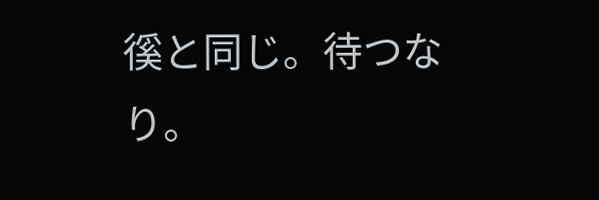徯と同じ。待つなり。